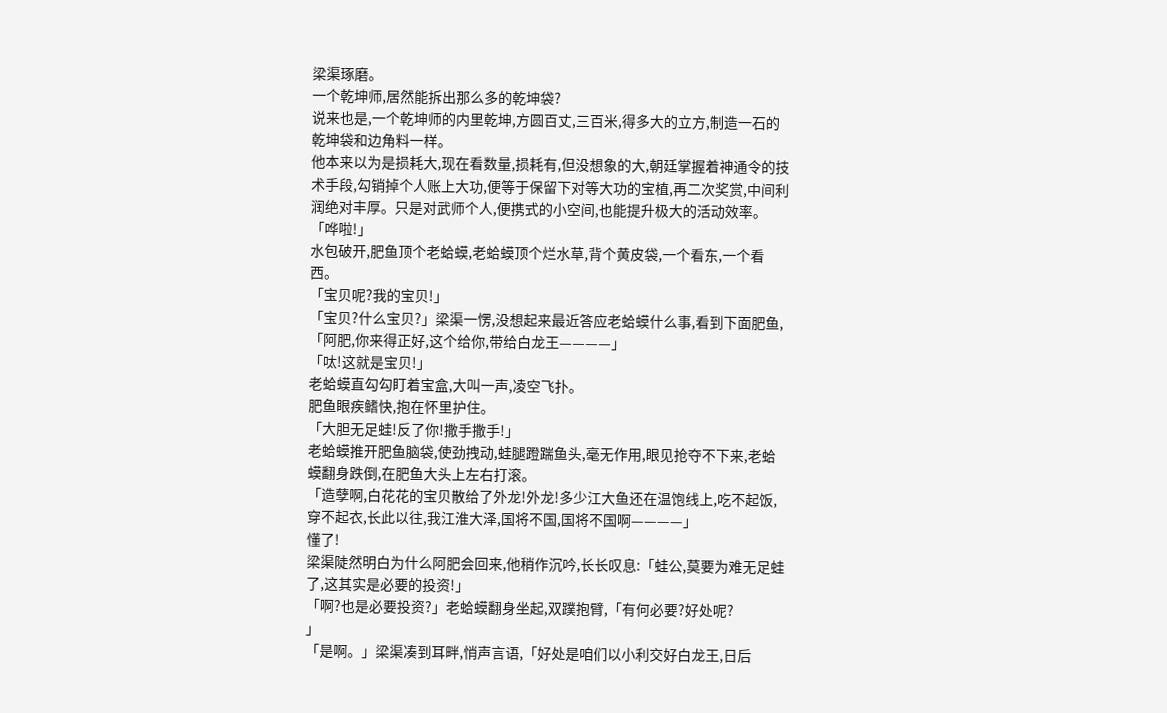梁渠琢磨。
一个乾坤师,居然能拆出那么多的乾坤袋?
说来也是,一个乾坤师的内里乾坤,方圆百丈,三百米,得多大的立方,制造一石的乾坤袋和边角料一样。
他本来以为是损耗大,现在看数量,损耗有,但没想象的大,朝廷掌握着神通令的技术手段,勾销掉个人账上大功,便等于保留下对等大功的宝植,再二次奖赏,中间利润绝对丰厚。只是对武师个人,便携式的小空间,也能提升极大的活动效率。
「哗啦!」
水包破开,肥鱼顶个老蛤蟆,老蛤蟆顶个烂水草,背个黄皮袋,一个看东,一个看西。
「宝贝呢?我的宝贝!」
「宝贝?什么宝贝?」梁渠一愣,没想起来最近答应老蛤蟆什么事,看到下面肥鱼,「阿肥,你来得正好,这个给你,带给白龙王————」
「呔!这就是宝贝!」
老蛤蟆直勾勾盯着宝盒,大叫一声,凌空飞扑。
肥鱼眼疾鳍快,抱在怀里护住。
「大胆无足蛙!反了你!撒手撒手!」
老蛤蟆推开肥鱼脑袋,使劲拽动,蛙腿蹬踹鱼头,毫无作用,眼见抢夺不下来,老蛤蟆翻身跌倒,在肥鱼大头上左右打滚。
「造孽啊,白花花的宝贝散给了外龙!外龙!多少江大鱼还在温饱线上,吃不起饭,穿不起衣,长此以往,我江淮大泽,国将不国,国将不国啊————」
懂了!
梁渠陡然明白为什么阿肥会回来,他稍作沉吟,长长叹息:「蛙公,莫要为难无足蛙了,这其实是必要的投资!」
「啊?也是必要投资?」老蛤蟆翻身坐起,双蹼抱臂,「有何必要?好处呢?
」
「是啊。」梁渠凑到耳畔,悄声言语,「好处是咱们以小利交好白龙王,日后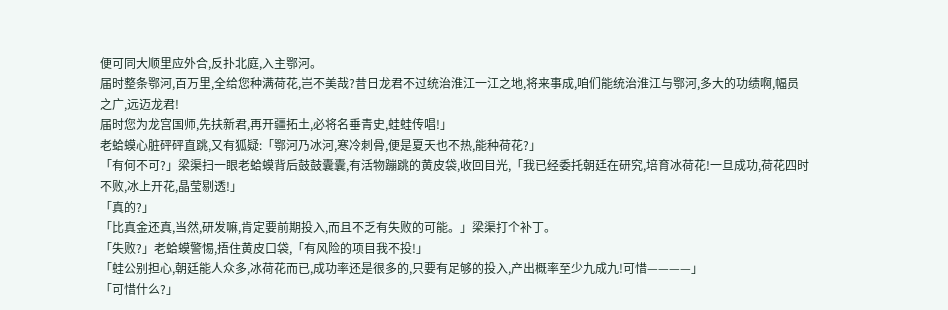便可同大顺里应外合,反扑北庭,入主鄂河。
届时整条鄂河,百万里,全给您种满荷花,岂不美哉?昔日龙君不过统治淮江一江之地,将来事成,咱们能统治淮江与鄂河,多大的功绩啊,幅员之广,远迈龙君!
届时您为龙宫国师,先扶新君,再开疆拓土,必将名垂青史,蛙蛙传唱!」
老蛤蟆心脏砰砰直跳,又有狐疑:「鄂河乃冰河,寒冷刺骨,便是夏天也不热,能种荷花?」
「有何不可?」梁渠扫一眼老蛤蟆背后鼓鼓囊囊,有活物蹦跳的黄皮袋,收回目光,「我已经委托朝廷在研究,培育冰荷花!一旦成功,荷花四时不败,冰上开花,晶莹剔透!」
「真的?」
「比真金还真,当然,研发嘛,肯定要前期投入,而且不乏有失败的可能。」梁渠打个补丁。
「失败?」老蛤蟆警惕,捂住黄皮口袋,「有风险的项目我不投!」
「蛙公别担心,朝廷能人众多,冰荷花而已,成功率还是很多的,只要有足够的投入,产出概率至少九成九!可惜————」
「可惜什么?」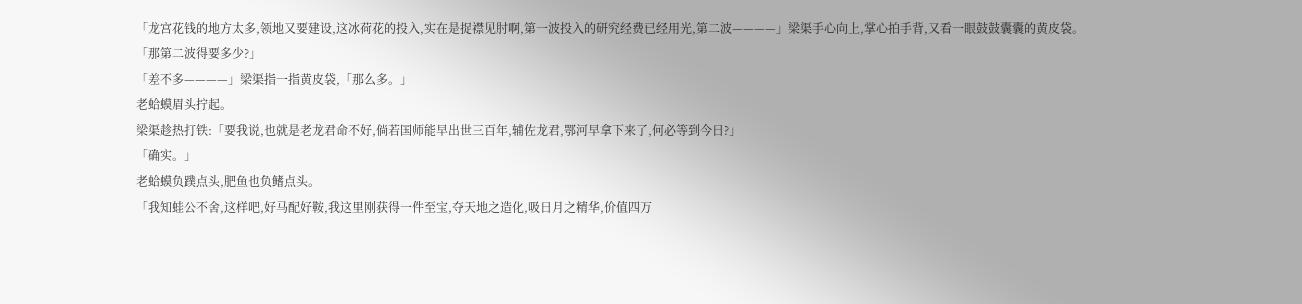「龙宫花钱的地方太多,领地又要建设,这冰荷花的投入,实在是捉襟见肘啊,第一波投入的研究经费已经用光,第二波————」梁渠手心向上,掌心拍手背,又看一眼鼓鼓囊囊的黄皮袋。
「那第二波得要多少?」
「差不多————」梁渠指一指黄皮袋,「那么多。」
老蛤蟆眉头拧起。
梁渠趁热打铁:「要我说,也就是老龙君命不好,倘若国师能早出世三百年,辅佐龙君,鄂河早拿下来了,何必等到今日?」
「确实。」
老蛤蟆负蹼点头,肥鱼也负鳍点头。
「我知蛙公不舍,这样吧,好马配好鞍,我这里刚获得一件至宝,夺天地之造化,吸日月之精华,价值四万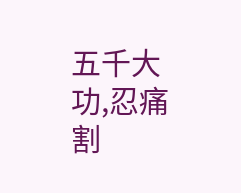五千大功,忍痛割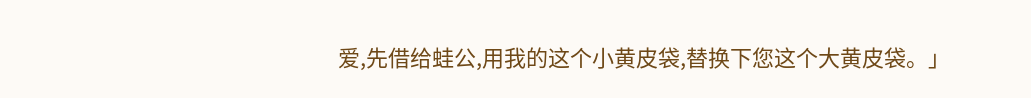爱,先借给蛙公,用我的这个小黄皮袋,替换下您这个大黄皮袋。」